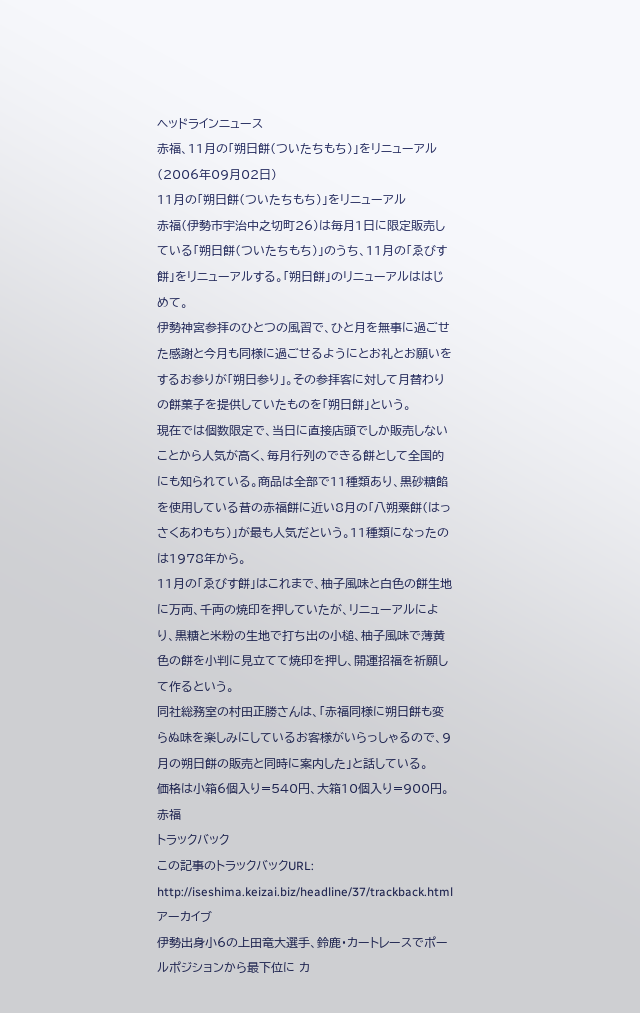ヘッドラインニュース
赤福、11月の「朔日餅(ついたちもち)」をリニューアル
(2006年09月02日)
11月の「朔日餅(ついたちもち)」をリニューアル
赤福(伊勢市宇治中之切町26)は毎月1日に限定販売している「朔日餅(ついたちもち)」のうち、11月の「ゑびす餅」をリニューアルする。「朔日餅」のリニューアルははじめて。
伊勢神宮参拝のひとつの風習で、ひと月を無事に過ごせた感謝と今月も同様に過ごせるようにとお礼とお願いをするお参りが「朔日参り」。その参拝客に対して月替わりの餅菓子を提供していたものを「朔日餅」という。
現在では個数限定で、当日に直接店頭でしか販売しないことから人気が高く、毎月行列のできる餅として全国的にも知られている。商品は全部で11種類あり、黒砂糖餡を使用している昔の赤福餅に近い8月の「八朔粟餅(はっさくあわもち)」が最も人気だという。11種類になったのは1978年から。
11月の「ゑびす餅」はこれまで、柚子風味と白色の餅生地に万両、千両の焼印を押していたが、リニューアルにより、黒糖と米粉の生地で打ち出の小槌、柚子風味で薄黄色の餅を小判に見立てて焼印を押し、開運招福を祈願して作るという。
同社総務室の村田正勝さんは、「赤福同様に朔日餅も変らぬ味を楽しみにしているお客様がいらっしゃるので、9月の朔日餅の販売と同時に案内した」と話している。
価格は小箱6個入り=540円、大箱10個入り=900円。
赤福
トラックバック
この記事のトラックバックURL:
http://iseshima.keizai.biz/headline/37/trackback.html
アーカイブ
伊勢出身小6の上田竜大選手、鈴鹿・カートレースでポールポジションから最下位に カ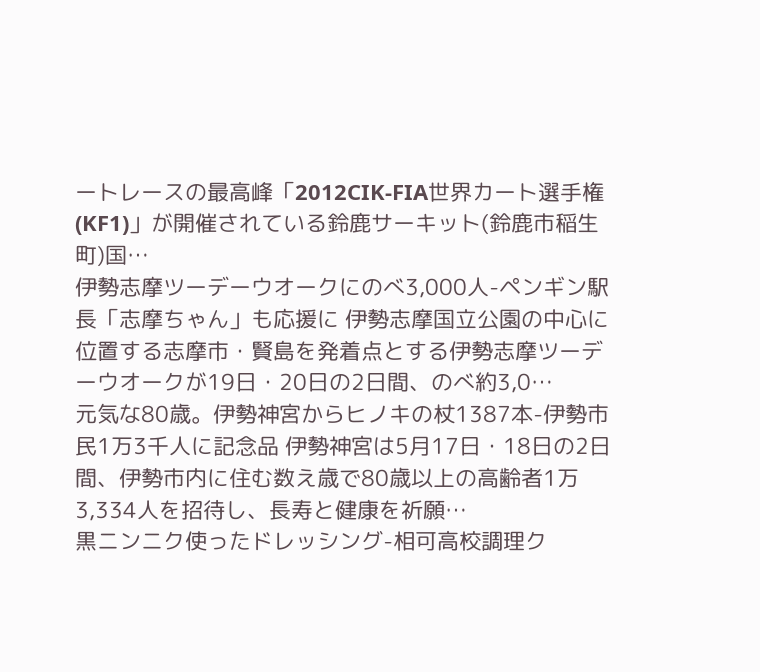ートレースの最高峰「2012CIK-FIA世界カート選手権(KF1)」が開催されている鈴鹿サーキット(鈴鹿市稲生町)国…
伊勢志摩ツーデーウオークにのべ3,000人-ペンギン駅長「志摩ちゃん」も応援に 伊勢志摩国立公園の中心に位置する志摩市・賢島を発着点とする伊勢志摩ツーデーウオークが19日・20日の2日間、のべ約3,0…
元気な80歳。伊勢神宮からヒノキの杖1387本-伊勢市民1万3千人に記念品 伊勢神宮は5月17日・18日の2日間、伊勢市内に住む数え歳で80歳以上の高齢者1万3,334人を招待し、長寿と健康を祈願…
黒ニンニク使ったドレッシング-相可高校調理ク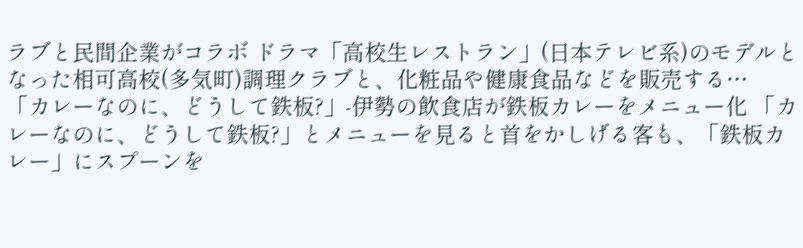ラブと民間企業がコラボ ドラマ「高校生レストラン」(日本テレビ系)のモデルとなった相可高校(多気町)調理クラブと、化粧品や健康食品などを販売する…
「カレーなのに、どうして鉄板?」-伊勢の飲食店が鉄板カレーをメニュー化 「カレーなのに、どうして鉄板?」とメニューを見ると首をかしげる客も、「鉄板カレー」にスプーンを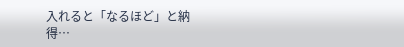入れると「なるほど」と納得…